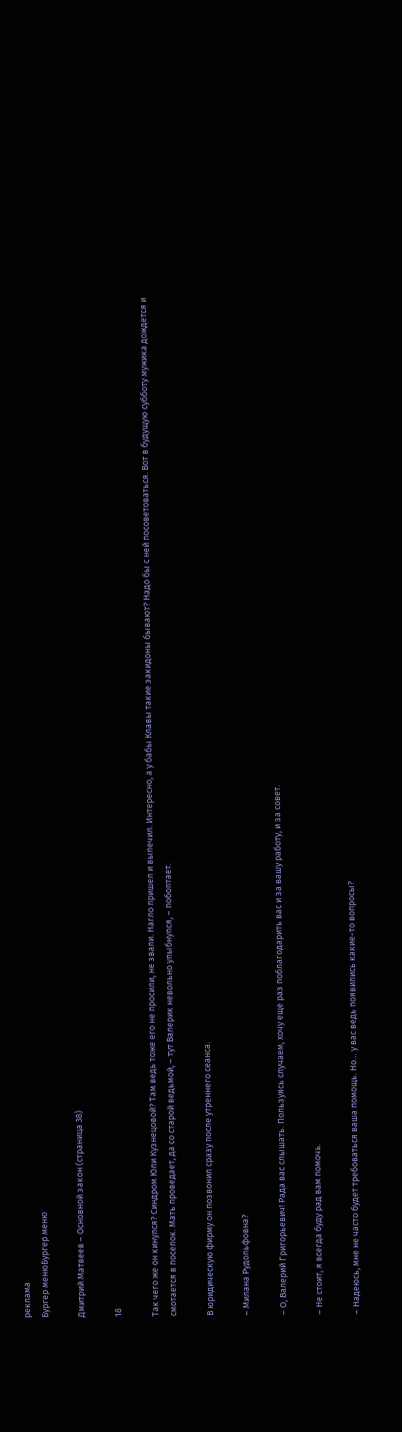реклама
Бургер менюБургер меню

Дмитрий Матвеев – Основной закон (страница 38)

18

Так чего же он кинулся? Синдром Юли Кузнецовой? Там ведь тоже его не просили, не звали. Нагло пришел и вылечил. Интересно, а у бабы Клавы такие закидоны бывают? Надо бы с ней посоветоваться. Вот в будущую субботу мужика дождется и смотается в поселок. Мать проведает, да со старой ведьмой, – тут Валерик невольно улыбнулся, – поболтает.

В юридическую фирму он позвонил сразу после утреннего сеанса.

– Милана Рудольфовна?

– О, Валерий Григорьевич! Рада вас слышать. Пользуясь случаем, хочу еще раз поблагодарить вас и за вашу работу, и за совет.

– Не стоит, я всегда буду рад вам помочь.

– Надеюсь, мне не часто будет требоваться ваша помощь. Но… у вас ведь появились какие-то вопросы?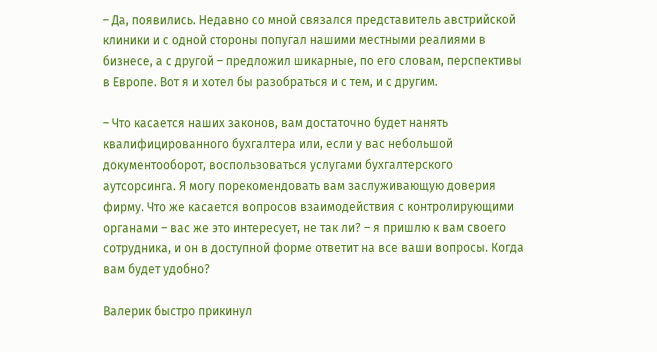– Да, появились. Недавно со мной связался представитель австрийской клиники и с одной стороны попугал нашими местными реалиями в бизнесе, а с другой – предложил шикарные, по его словам, перспективы в Европе. Вот я и хотел бы разобраться и с тем, и с другим.

– Что касается наших законов, вам достаточно будет нанять квалифицированного бухгалтера или, если у вас небольшой документооборот, воспользоваться услугами бухгалтерского аутсорсинга. Я могу порекомендовать вам заслуживающую доверия фирму. Что же касается вопросов взаимодействия с контролирующими органами – вас же это интересует, не так ли? – я пришлю к вам своего сотрудника, и он в доступной форме ответит на все ваши вопросы. Когда вам будет удобно?

Валерик быстро прикинул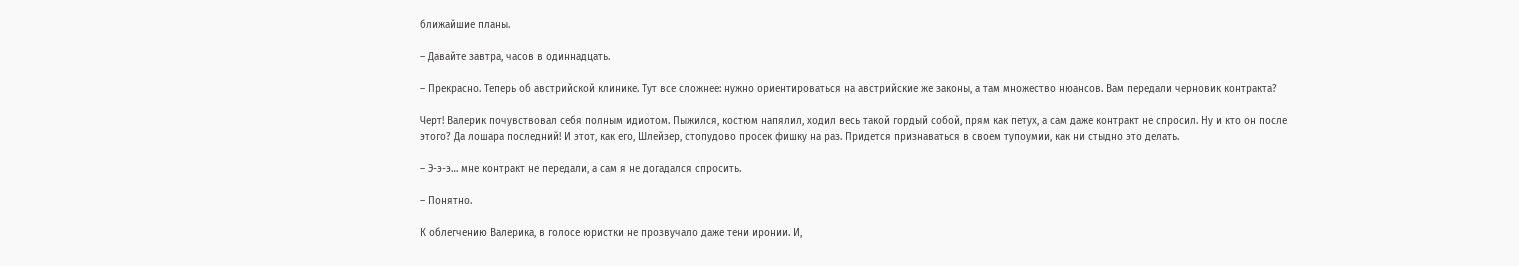ближайшие планы.

– Давайте завтра, часов в одиннадцать.

– Прекрасно. Теперь об австрийской клинике. Тут все сложнее: нужно ориентироваться на австрийские же законы, а там множество нюансов. Вам передали черновик контракта?

Черт! Валерик почувствовал себя полным идиотом. Пыжился, костюм напялил, ходил весь такой гордый собой, прям как петух, а сам даже контракт не спросил. Ну и кто он после этого? Да лошара последний! И этот, как его, Шлейзер, стопудово просек фишку на раз. Придется признаваться в своем тупоумии, как ни стыдно это делать.

– Э-э-э… мне контракт не передали, а сам я не догадался спросить.

– Понятно.

К облегчению Валерика, в голосе юристки не прозвучало даже тени иронии. И,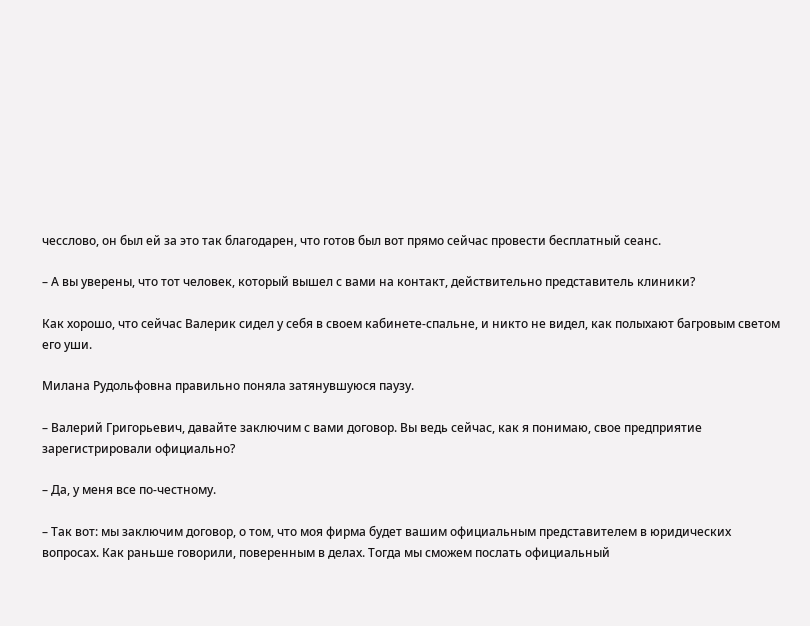чесслово, он был ей за это так благодарен, что готов был вот прямо сейчас провести бесплатный сеанс.

– А вы уверены, что тот человек, который вышел с вами на контакт, действительно представитель клиники?

Как хорошо, что сейчас Валерик сидел у себя в своем кабинете-спальне, и никто не видел, как полыхают багровым светом его уши.

Милана Рудольфовна правильно поняла затянувшуюся паузу.

– Валерий Григорьевич, давайте заключим с вами договор. Вы ведь сейчас, как я понимаю, свое предприятие зарегистрировали официально?

– Да, у меня все по-честному.

– Так вот: мы заключим договор, о том, что моя фирма будет вашим официальным представителем в юридических вопросах. Как раньше говорили, поверенным в делах. Тогда мы сможем послать официальный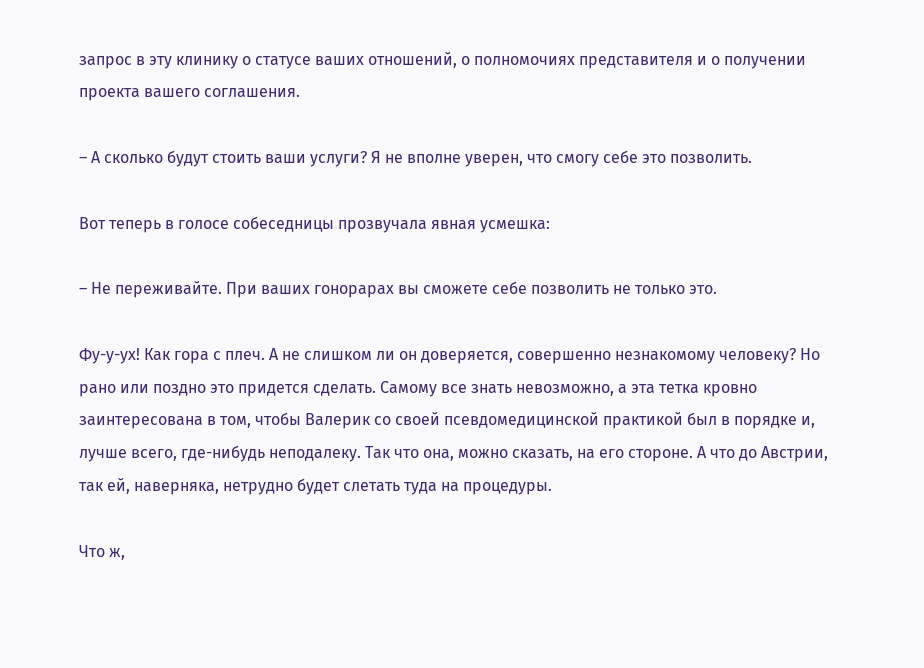запрос в эту клинику о статусе ваших отношений, о полномочиях представителя и о получении проекта вашего соглашения.

– А сколько будут стоить ваши услуги? Я не вполне уверен, что смогу себе это позволить.

Вот теперь в голосе собеседницы прозвучала явная усмешка:

– Не переживайте. При ваших гонорарах вы сможете себе позволить не только это.

Фу-у-ух! Как гора с плеч. А не слишком ли он доверяется, совершенно незнакомому человеку? Но рано или поздно это придется сделать. Самому все знать невозможно, а эта тетка кровно заинтересована в том, чтобы Валерик со своей псевдомедицинской практикой был в порядке и, лучше всего, где-нибудь неподалеку. Так что она, можно сказать, на его стороне. А что до Австрии, так ей, наверняка, нетрудно будет слетать туда на процедуры.

Что ж,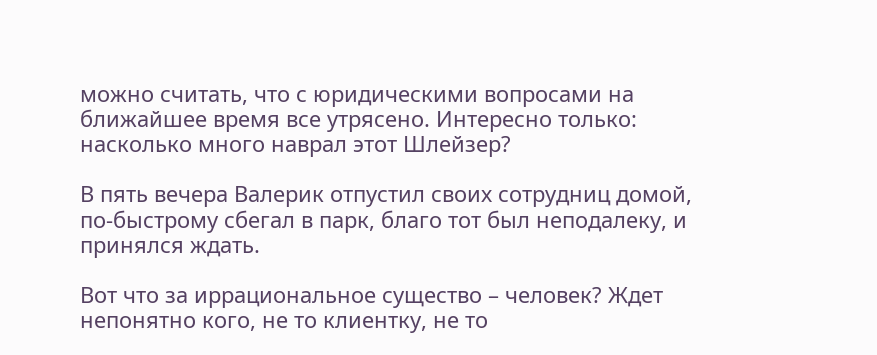можно считать, что с юридическими вопросами на ближайшее время все утрясено. Интересно только: насколько много наврал этот Шлейзер?

В пять вечера Валерик отпустил своих сотрудниц домой, по-быстрому сбегал в парк, благо тот был неподалеку, и принялся ждать.

Вот что за иррациональное существо – человек? Ждет непонятно кого, не то клиентку, не то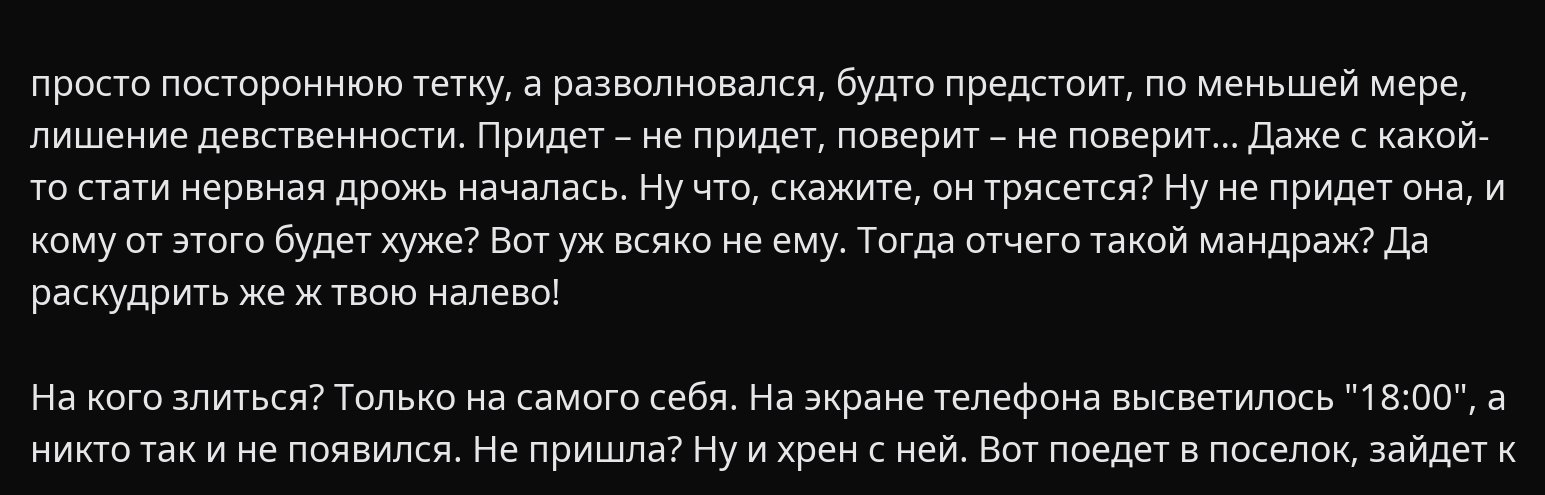просто постороннюю тетку, а разволновался, будто предстоит, по меньшей мере, лишение девственности. Придет – не придет, поверит – не поверит… Даже с какой-то стати нервная дрожь началась. Ну что, скажите, он трясется? Ну не придет она, и кому от этого будет хуже? Вот уж всяко не ему. Тогда отчего такой мандраж? Да раскудрить же ж твою налево!

На кого злиться? Только на самого себя. На экране телефона высветилось "18:00", а никто так и не появился. Не пришла? Ну и хрен с ней. Вот поедет в поселок, зайдет к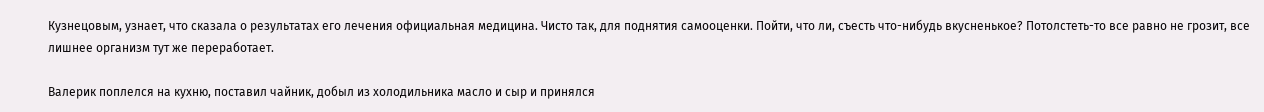Кузнецовым, узнает, что сказала о результатах его лечения официальная медицина. Чисто так, для поднятия самооценки. Пойти, что ли, съесть что-нибудь вкусненькое? Потолстеть-то все равно не грозит, все лишнее организм тут же переработает.

Валерик поплелся на кухню, поставил чайник, добыл из холодильника масло и сыр и принялся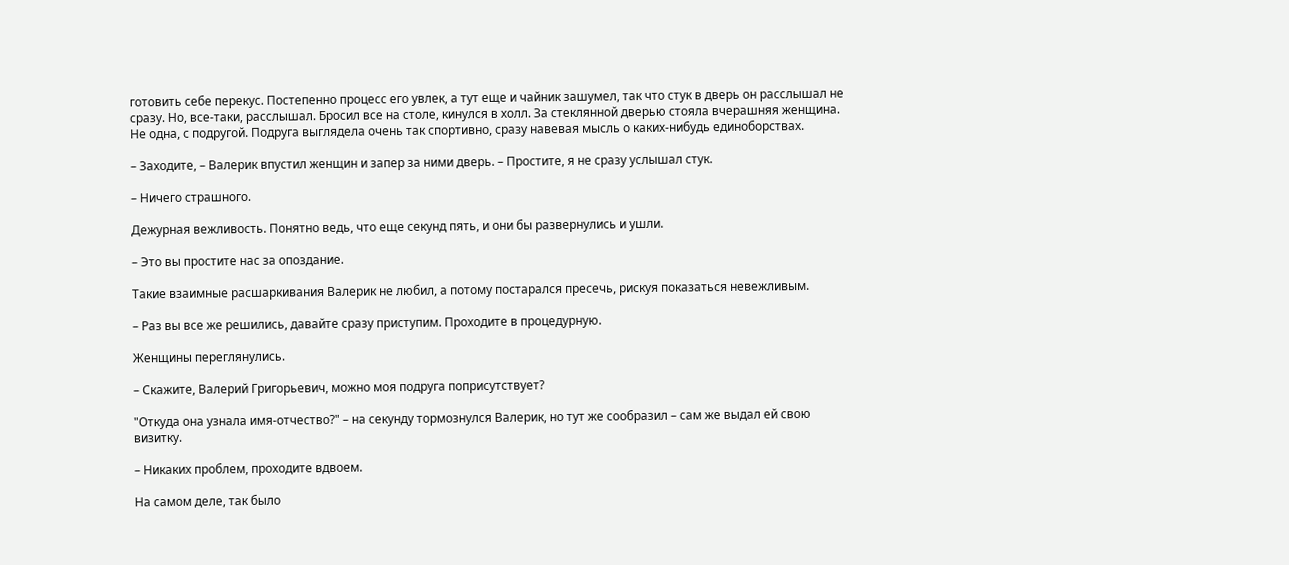готовить себе перекус. Постепенно процесс его увлек, а тут еще и чайник зашумел, так что стук в дверь он расслышал не сразу. Но, все-таки, расслышал. Бросил все на столе, кинулся в холл. За стеклянной дверью стояла вчерашняя женщина. Не одна, с подругой. Подруга выглядела очень так спортивно, сразу навевая мысль о каких-нибудь единоборствах.

– Заходите, – Валерик впустил женщин и запер за ними дверь. – Простите, я не сразу услышал стук.

– Ничего страшного.

Дежурная вежливость. Понятно ведь, что еще секунд пять, и они бы развернулись и ушли.

– Это вы простите нас за опоздание.

Такие взаимные расшаркивания Валерик не любил, а потому постарался пресечь, рискуя показаться невежливым.

– Раз вы все же решились, давайте сразу приступим. Проходите в процедурную.

Женщины переглянулись.

– Скажите, Валерий Григорьевич, можно моя подруга поприсутствует?

"Откуда она узнала имя-отчество?" – на секунду тормознулся Валерик, но тут же сообразил – сам же выдал ей свою визитку.

– Никаких проблем, проходите вдвоем.

На самом деле, так было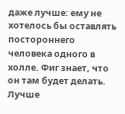даже лучше: ему не хотелось бы оставлять постороннего человека одного в холле. Фиг знает, что он там будет делать. Лучше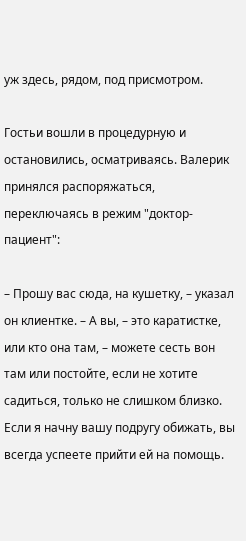уж здесь, рядом, под присмотром.

Гостьи вошли в процедурную и остановились, осматриваясь. Валерик принялся распоряжаться, переключаясь в режим "доктор-пациент":

– Прошу вас сюда, на кушетку, – указал он клиентке. – А вы, – это каратистке, или кто она там, – можете сесть вон там или постойте, если не хотите садиться, только не слишком близко. Если я начну вашу подругу обижать, вы всегда успеете прийти ей на помощь.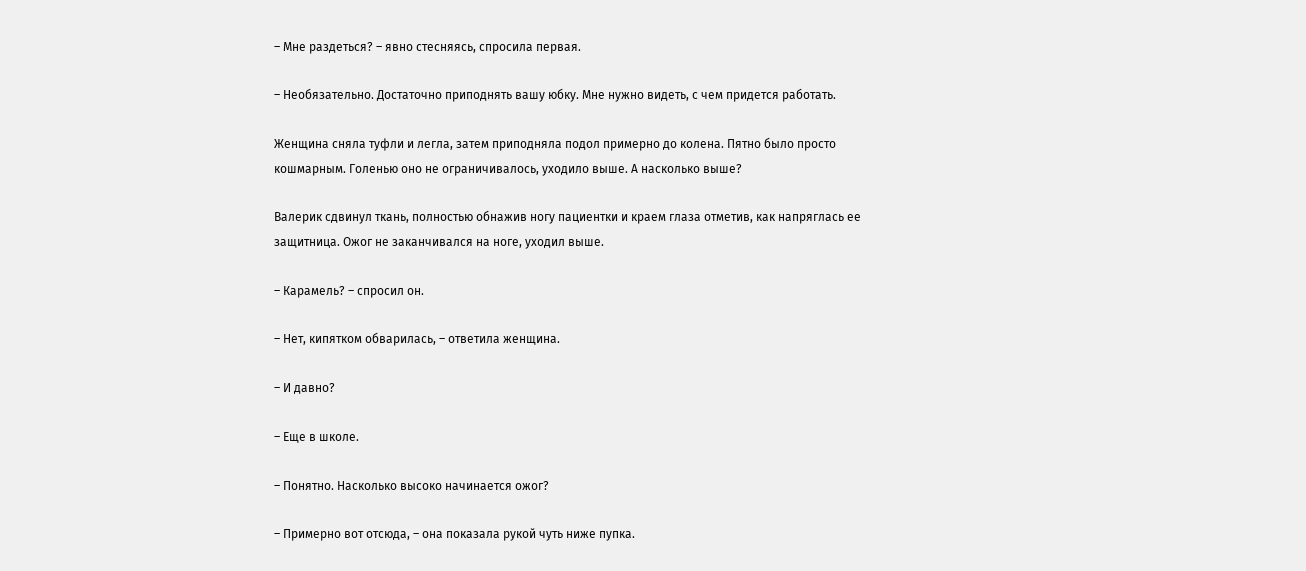– Мне раздеться? – явно стесняясь, спросила первая.

– Необязательно. Достаточно приподнять вашу юбку. Мне нужно видеть, с чем придется работать.

Женщина сняла туфли и легла, затем приподняла подол примерно до колена. Пятно было просто кошмарным. Голенью оно не ограничивалось, уходило выше. А насколько выше?

Валерик сдвинул ткань, полностью обнажив ногу пациентки и краем глаза отметив, как напряглась ее защитница. Ожог не заканчивался на ноге, уходил выше.

– Карамель? – спросил он.

– Нет, кипятком обварилась, – ответила женщина.

– И давно?

– Еще в школе.

– Понятно. Насколько высоко начинается ожог?

– Примерно вот отсюда, – она показала рукой чуть ниже пупка.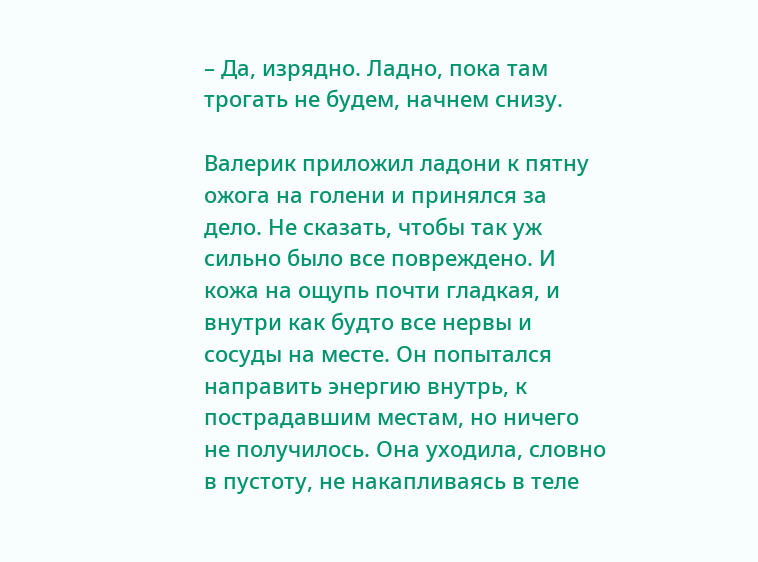– Да, изрядно. Ладно, пока там трогать не будем, начнем снизу.

Валерик приложил ладони к пятну ожога на голени и принялся за дело. Не сказать, чтобы так уж сильно было все повреждено. И кожа на ощупь почти гладкая, и внутри как будто все нервы и сосуды на месте. Он попытался направить энергию внутрь, к пострадавшим местам, но ничего не получилось. Она уходила, словно в пустоту, не накапливаясь в теле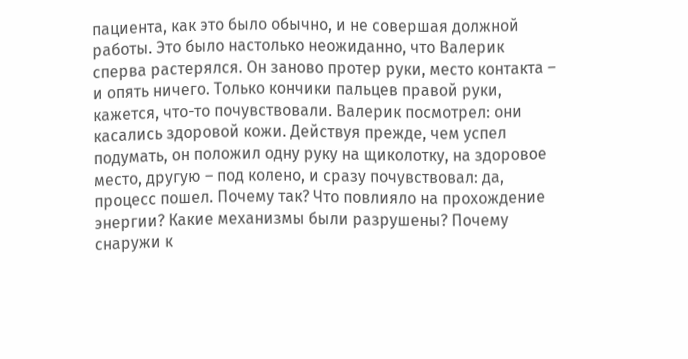пациента, как это было обычно, и не совершая должной работы. Это было настолько неожиданно, что Валерик сперва растерялся. Он заново протер руки, место контакта – и опять ничего. Только кончики пальцев правой руки, кажется, что-то почувствовали. Валерик посмотрел: они касались здоровой кожи. Действуя прежде, чем успел подумать, он положил одну руку на щиколотку, на здоровое место, другую – под колено, и сразу почувствовал: да, процесс пошел. Почему так? Что повлияло на прохождение энергии? Какие механизмы были разрушены? Почему снаружи к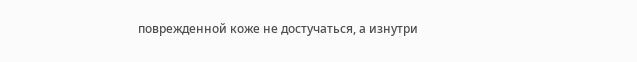поврежденной коже не достучаться, а изнутри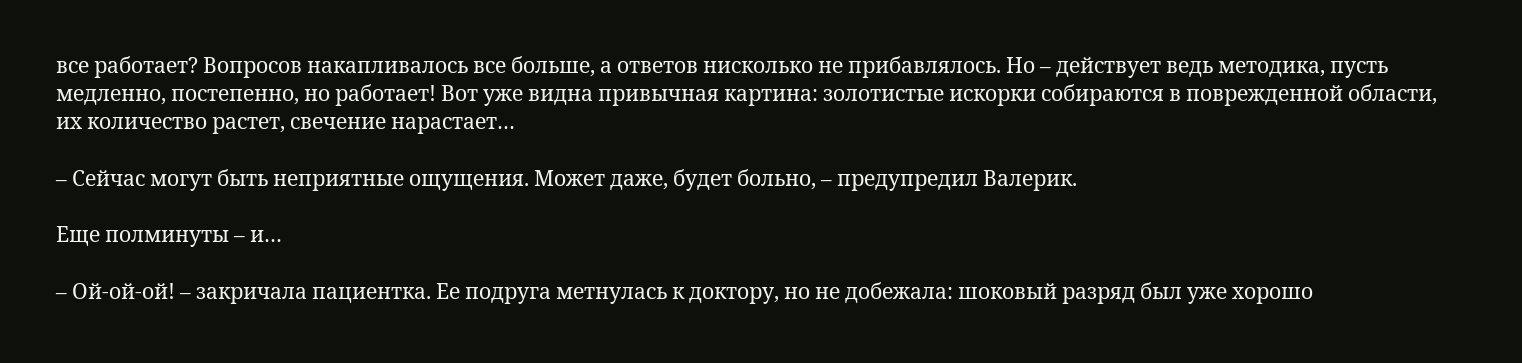все работает? Вопросов накапливалось все больше, а ответов нисколько не прибавлялось. Но – действует ведь методика, пусть медленно, постепенно, но работает! Вот уже видна привычная картина: золотистые искорки собираются в поврежденной области, их количество растет, свечение нарастает…

– Сейчас могут быть неприятные ощущения. Может даже, будет больно, – предупредил Валерик.

Еще полминуты – и…

– Ой-ой-ой! – закричала пациентка. Ее подруга метнулась к доктору, но не добежала: шоковый разряд был уже хорошо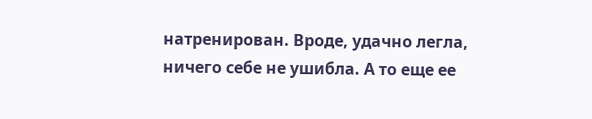натренирован. Вроде, удачно легла, ничего себе не ушибла. А то еще ее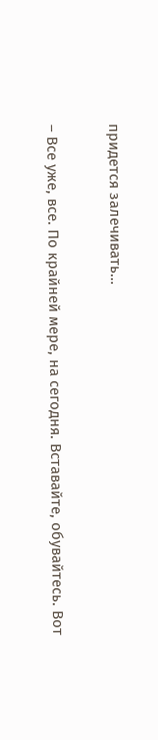придется залечивать…

– Все уже, все. По крайней мере, на сегодня. Вставайте, обувайтесь. Вот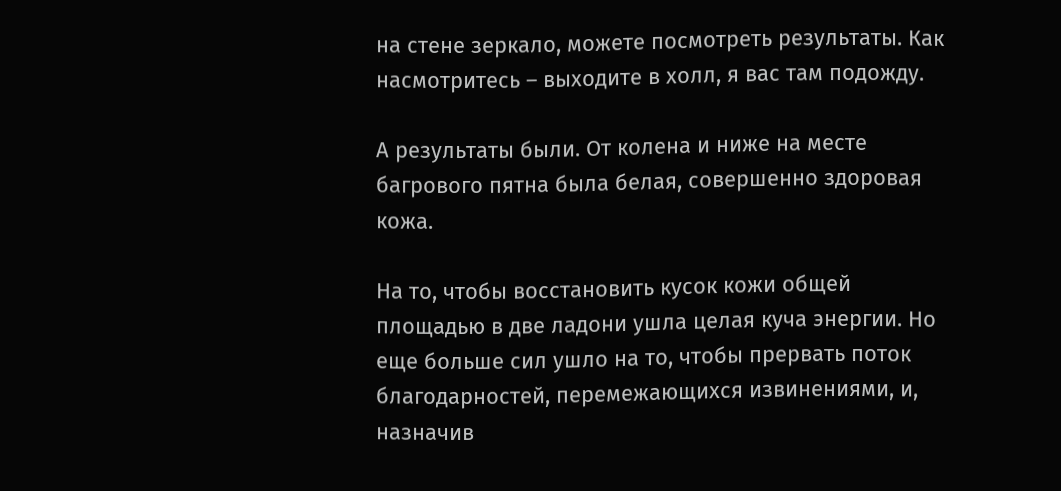на стене зеркало, можете посмотреть результаты. Как насмотритесь – выходите в холл, я вас там подожду.

А результаты были. От колена и ниже на месте багрового пятна была белая, совершенно здоровая кожа.

На то, чтобы восстановить кусок кожи общей площадью в две ладони ушла целая куча энергии. Но еще больше сил ушло на то, чтобы прервать поток благодарностей, перемежающихся извинениями, и, назначив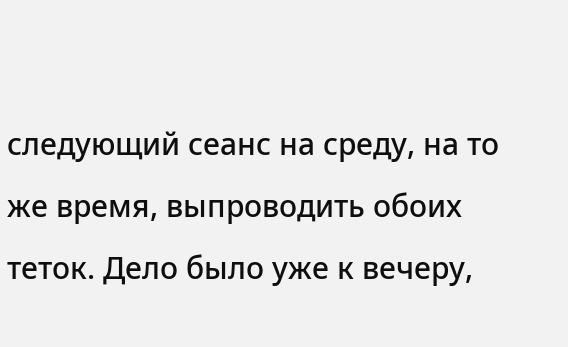следующий сеанс на среду, на то же время, выпроводить обоих теток. Дело было уже к вечеру,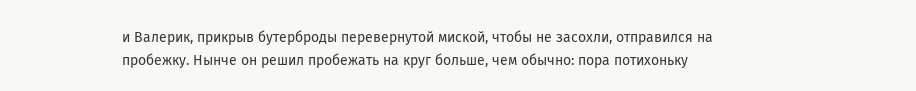и Валерик, прикрыв бутерброды перевернутой миской, чтобы не засохли, отправился на пробежку. Нынче он решил пробежать на круг больше, чем обычно: пора потихоньку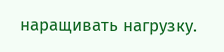наращивать нагрузку.